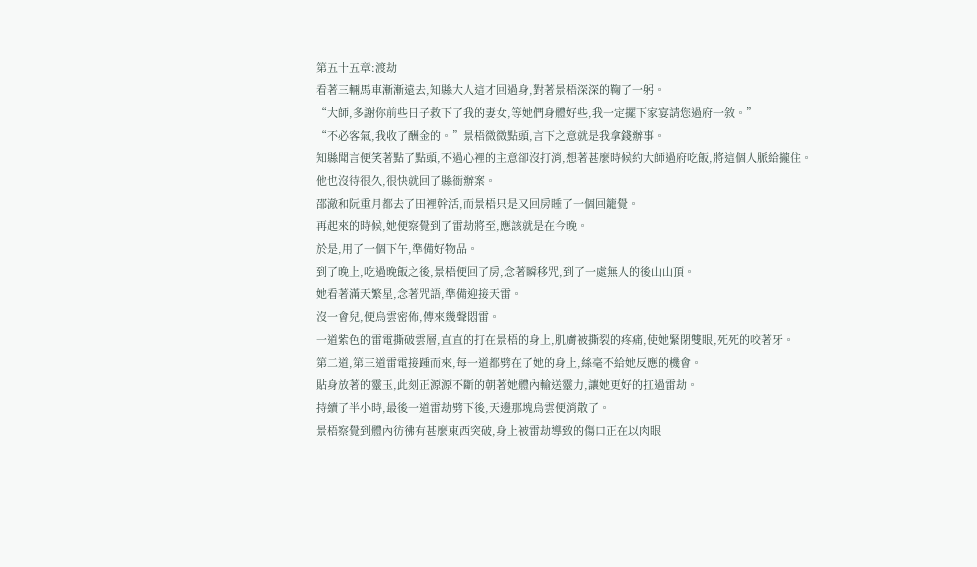第五十五章:渡劫
看著三輛馬車漸漸遠去,知縣大人這才回過身,對著景梧深深的鞠了一躬。
“大師,多謝你前些日子救下了我的妻女,等她們身體好些,我一定擺下家宴請您過府一敘。”
“不必客氣,我收了酬金的。”景梧微微點頭,言下之意就是我拿錢辦事。
知縣聞言便笑著點了點頭,不過心裡的主意卻沒打消,想著甚麼時候約大師過府吃飯,將這個人脈給攏住。
他也沒待很久,很快就回了縣衙辦案。
邵澈和阮重月都去了田裡幹活,而景梧只是又回房睡了一個回籠覺。
再起來的時候,她便察覺到了雷劫將至,應該就是在今晚。
於是,用了一個下午,準備好物品。
到了晚上,吃過晚飯之後,景梧便回了房,念著瞬移咒,到了一處無人的後山山頂。
她看著滿天繁星,念著咒語,準備迎接天雷。
沒一會兒,便烏雲密佈,傳來幾聲悶雷。
一道紫色的雷電撕破雲層,直直的打在景梧的身上,肌膚被撕裂的疼痛,使她緊閉雙眼,死死的咬著牙。
第二道,第三道雷電接踵而來,每一道都劈在了她的身上,絲毫不給她反應的機會。
貼身放著的靈玉,此刻正源源不斷的朝著她體內輸送靈力,讓她更好的扛過雷劫。
持續了半小時,最後一道雷劫劈下後,天邊那塊烏雲便消散了。
景梧察覺到體內彷彿有甚麼東西突破,身上被雷劫導致的傷口正在以肉眼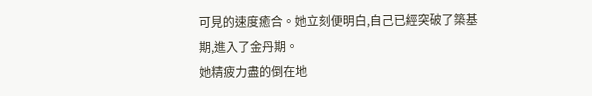可見的速度癒合。她立刻便明白,自己已經突破了築基期,進入了金丹期。
她精疲力盡的倒在地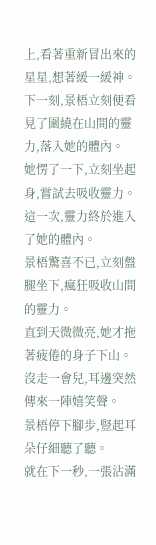上,看著重新冒出來的星星,想著緩一緩神。
下一刻,景梧立刻便看見了圍繞在山間的靈力,落入她的體內。
她愣了一下,立刻坐起身,嘗試去吸收靈力。
這一次,靈力終於進入了她的體內。
景梧驚喜不已,立刻盤腿坐下,瘋狂吸收山間的靈力。
直到天微微亮,她才拖著疲倦的身子下山。
沒走一會兒,耳邊突然傳來一陣嬉笑聲。
景梧停下腳步,豎起耳朵仔細聽了聽。
就在下一秒,一張沾滿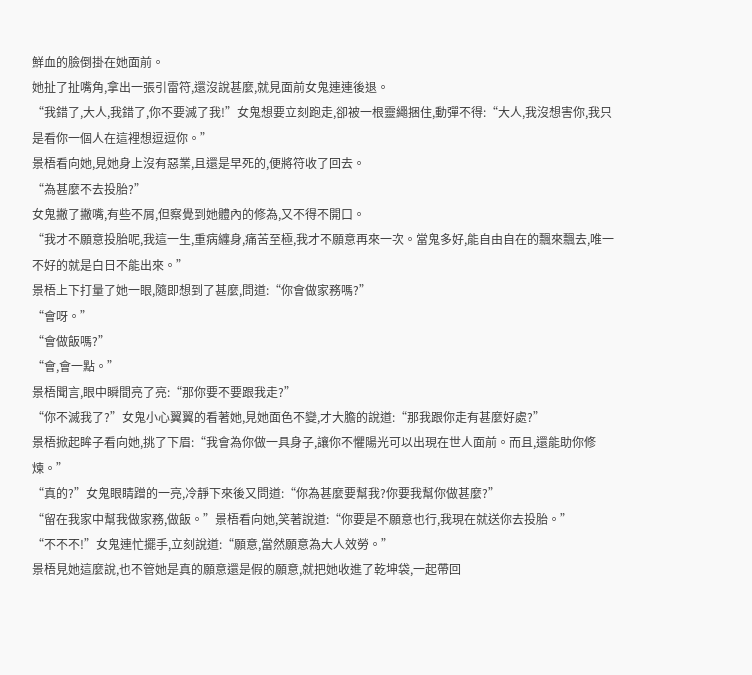鮮血的臉倒掛在她面前。
她扯了扯嘴角,拿出一張引雷符,還沒說甚麼,就見面前女鬼連連後退。
“我錯了,大人,我錯了,你不要滅了我!”女鬼想要立刻跑走,卻被一根靈繩捆住,動彈不得:“大人,我沒想害你,我只是看你一個人在這裡想逗逗你。”
景梧看向她,見她身上沒有惡業,且還是早死的,便將符收了回去。
“為甚麼不去投胎?”
女鬼撇了撇嘴,有些不屑,但察覺到她體內的修為,又不得不開口。
“我才不願意投胎呢,我這一生,重病纏身,痛苦至極,我才不願意再來一次。當鬼多好,能自由自在的飄來飄去,唯一不好的就是白日不能出來。”
景梧上下打量了她一眼,隨即想到了甚麼,問道:“你會做家務嗎?”
“會呀。”
“會做飯嗎?”
“會,會一點。”
景梧聞言,眼中瞬間亮了亮:“那你要不要跟我走?”
“你不滅我了?”女鬼小心翼翼的看著她,見她面色不變,才大膽的說道:“那我跟你走有甚麼好處?”
景梧掀起眸子看向她,挑了下眉:“我會為你做一具身子,讓你不懼陽光可以出現在世人面前。而且,還能助你修煉。”
“真的?”女鬼眼睛蹭的一亮,冷靜下來後又問道:“你為甚麼要幫我?你要我幫你做甚麼?”
“留在我家中幫我做家務,做飯。”景梧看向她,笑著說道:“你要是不願意也行,我現在就送你去投胎。”
“不不不!”女鬼連忙擺手,立刻說道:“願意,當然願意為大人效勞。”
景梧見她這麼說,也不管她是真的願意還是假的願意,就把她收進了乾坤袋,一起帶回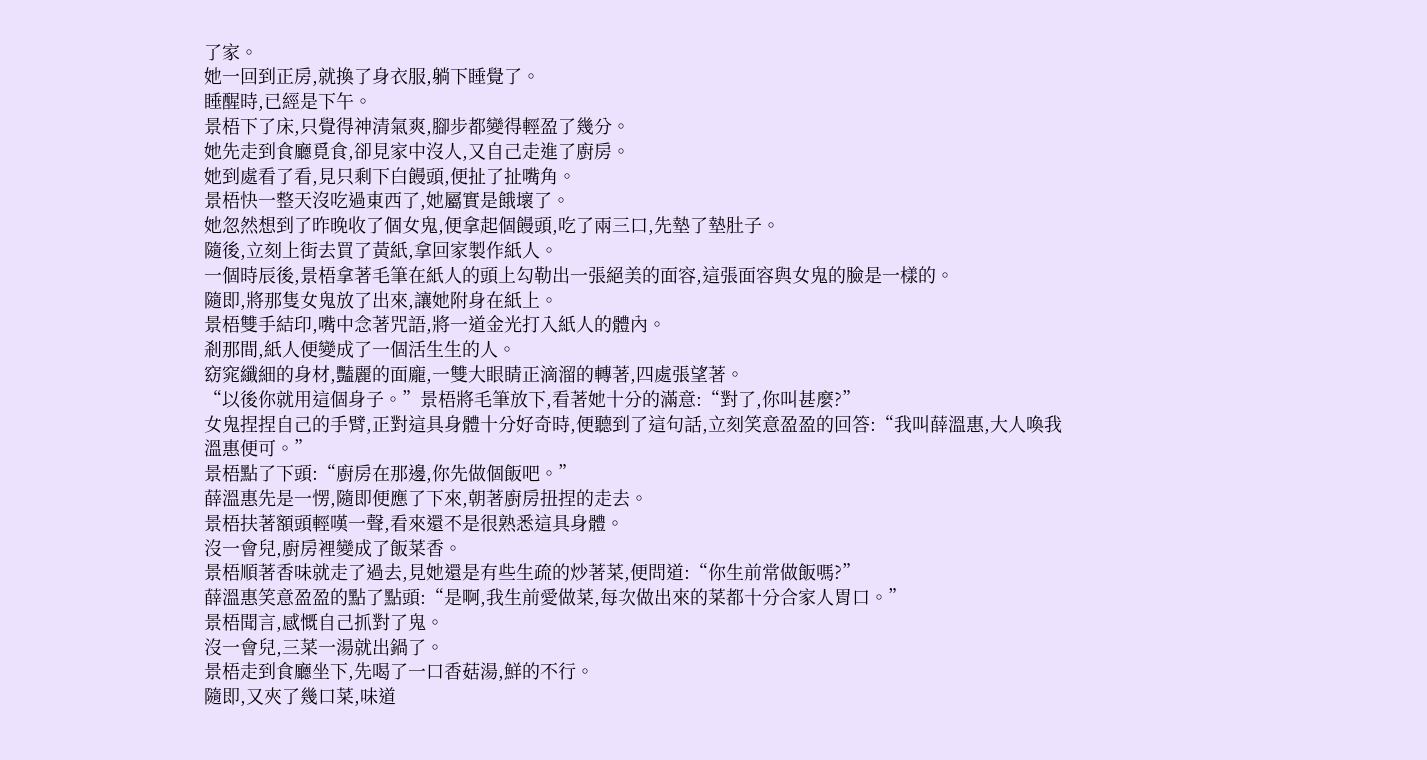了家。
她一回到正房,就換了身衣服,躺下睡覺了。
睡醒時,已經是下午。
景梧下了床,只覺得神清氣爽,腳步都變得輕盈了幾分。
她先走到食廳覓食,卻見家中沒人,又自己走進了廚房。
她到處看了看,見只剩下白饅頭,便扯了扯嘴角。
景梧快一整天沒吃過東西了,她屬實是餓壞了。
她忽然想到了昨晚收了個女鬼,便拿起個饅頭,吃了兩三口,先墊了墊肚子。
隨後,立刻上街去買了黃紙,拿回家製作紙人。
一個時辰後,景梧拿著毛筆在紙人的頭上勾勒出一張絕美的面容,這張面容與女鬼的臉是一樣的。
隨即,將那隻女鬼放了出來,讓她附身在紙上。
景梧雙手結印,嘴中念著咒語,將一道金光打入紙人的體內。
剎那間,紙人便變成了一個活生生的人。
窈窕纖細的身材,豔麗的面龐,一雙大眼睛正滴溜的轉著,四處張望著。
“以後你就用這個身子。”景梧將毛筆放下,看著她十分的滿意:“對了,你叫甚麼?”
女鬼捏捏自己的手臂,正對這具身體十分好奇時,便聽到了這句話,立刻笑意盈盈的回答:“我叫薛溫惠,大人喚我溫惠便可。”
景梧點了下頭:“廚房在那邊,你先做個飯吧。”
薛溫惠先是一愣,隨即便應了下來,朝著廚房扭捏的走去。
景梧扶著額頭輕嘆一聲,看來還不是很熟悉這具身體。
沒一會兒,廚房裡變成了飯菜香。
景梧順著香味就走了過去,見她還是有些生疏的炒著菜,便問道:“你生前常做飯嗎?”
薛溫惠笑意盈盈的點了點頭:“是啊,我生前愛做菜,每次做出來的菜都十分合家人胃口。”
景梧聞言,感慨自己抓對了鬼。
沒一會兒,三菜一湯就出鍋了。
景梧走到食廳坐下,先喝了一口香菇湯,鮮的不行。
隨即,又夾了幾口菜,味道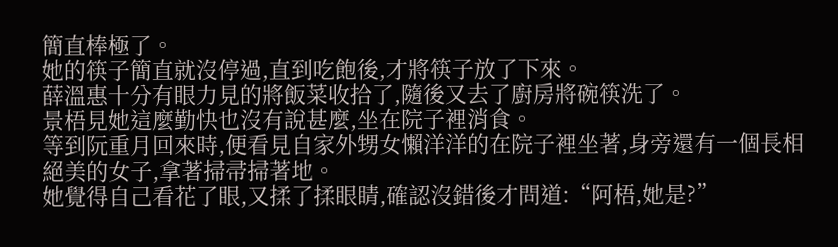簡直棒極了。
她的筷子簡直就沒停過,直到吃飽後,才將筷子放了下來。
薛溫惠十分有眼力見的將飯菜收拾了,隨後又去了廚房將碗筷洗了。
景梧見她這麼勤快也沒有說甚麼,坐在院子裡消食。
等到阮重月回來時,便看見自家外甥女懶洋洋的在院子裡坐著,身旁還有一個長相絕美的女子,拿著掃帚掃著地。
她覺得自己看花了眼,又揉了揉眼睛,確認沒錯後才問道:“阿梧,她是?”